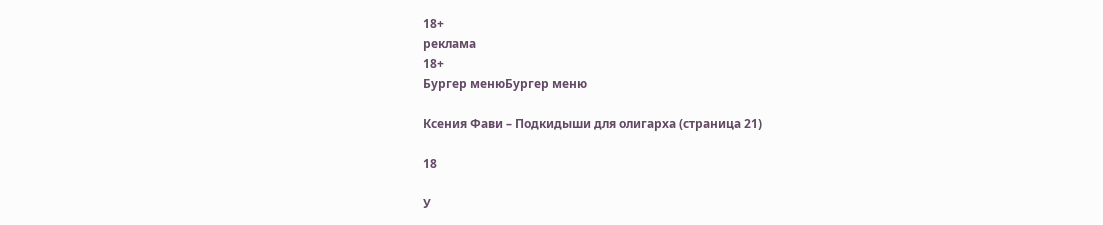18+
реклама
18+
Бургер менюБургер меню

Ксения Фави – Подкидыши для олигарха (страница 21)

18

У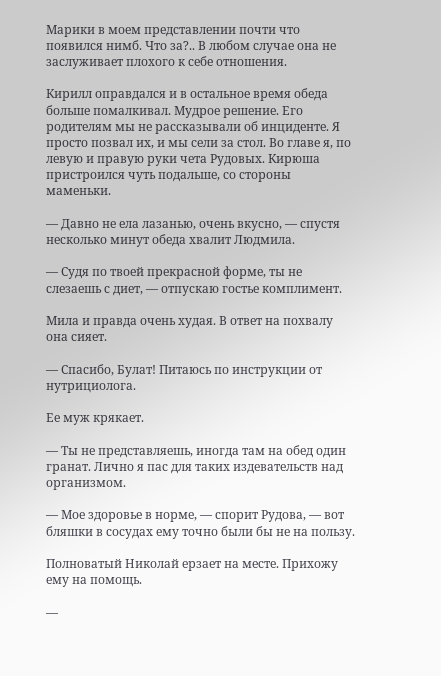Марики в моем представлении почти что появился нимб. Что за?.. В любом случае она не заслуживает плохого к себе отношения.

Кирилл оправдался и в остальное время обеда больше помалкивал. Мудрое решение. Его родителям мы не рассказывали об инциденте. Я просто позвал их, и мы сели за стол. Во главе я, по левую и правую руки чета Рудовых. Кирюша пристроился чуть подальше, со стороны маменьки.

— Давно не ела лазанью, очень вкусно, — спустя несколько минут обеда хвалит Людмила.

— Судя по твоей прекрасной форме, ты не слезаешь с диет, — отпускаю гостье комплимент.

Мила и правда очень худая. В ответ на похвалу она сияет.

— Спасибо, Булат! Питаюсь по инструкции от нутрициолога.

Ее муж крякает.

— Ты не представляешь, иногда там на обед один гранат. Лично я пас для таких издевательств над организмом.

— Мое здоровье в норме, — спорит Рудова, — вот бляшки в сосудах ему точно были бы не на пользу.

Полноватый Николай ерзает на месте. Прихожу ему на помощь.

—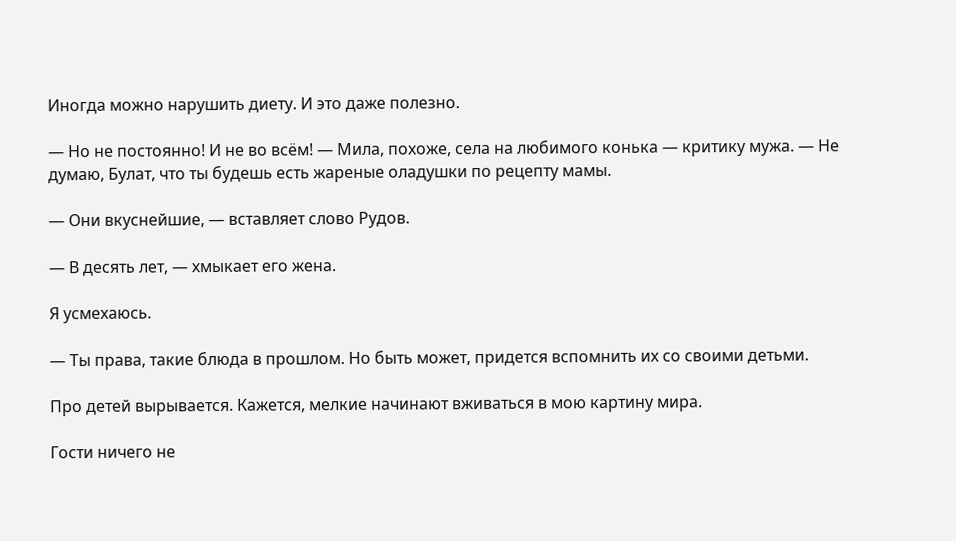Иногда можно нарушить диету. И это даже полезно.

— Но не постоянно! И не во всём! — Мила, похоже, села на любимого конька — критику мужа. — Не думаю, Булат, что ты будешь есть жареные оладушки по рецепту мамы.

— Они вкуснейшие, — вставляет слово Рудов.

— В десять лет, — хмыкает его жена.

Я усмехаюсь.

— Ты права, такие блюда в прошлом. Но быть может, придется вспомнить их со своими детьми.

Про детей вырывается. Кажется, мелкие начинают вживаться в мою картину мира.

Гости ничего не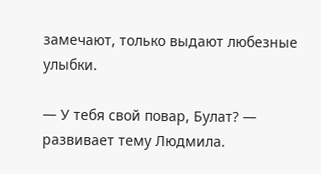замечают, только выдают любезные улыбки.

— У тебя свой повар, Булат? — развивает тему Людмила.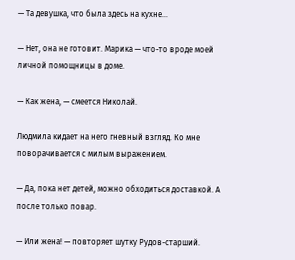— Та девушка, что была здесь на кухне…

— Нет, она не готовит. Марика — что-то вроде моей личной помощницы в доме.

— Как жена, — смеется Николай.

Людмила кидает на него гневный взгляд. Ко мне поворачивается с милым выражением.

— Да, пока нет детей, можно обходиться доставкой. А после только повар.

— Или жена! — повторяет шутку Рудов-старший.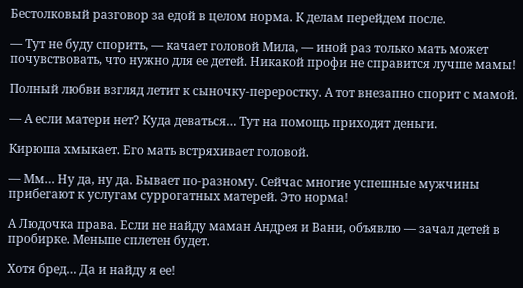Бестолковый разговор за едой в целом норма. К делам перейдем после.

— Тут не буду спорить, — качает головой Мила, — иной раз только мать может почувствовать, что нужно для ее детей. Никакой профи не справится лучше мамы!

Полный любви взгляд летит к сыночку-переростку. А тот внезапно спорит с мамой.

— А если матери нет? Куда деваться… Тут на помощь приходят деньги.

Кирюша хмыкает. Его мать встряхивает головой.

— Мм… Ну да, ну да. Бывает по-разному. Сейчас многие успешные мужчины прибегают к услугам суррогатных матерей. Это норма!

А Людочка права. Если не найду маман Андрея и Вани, объявлю — зачал детей в пробирке. Меньше сплетен будет.

Хотя бред… Да и найду я ее!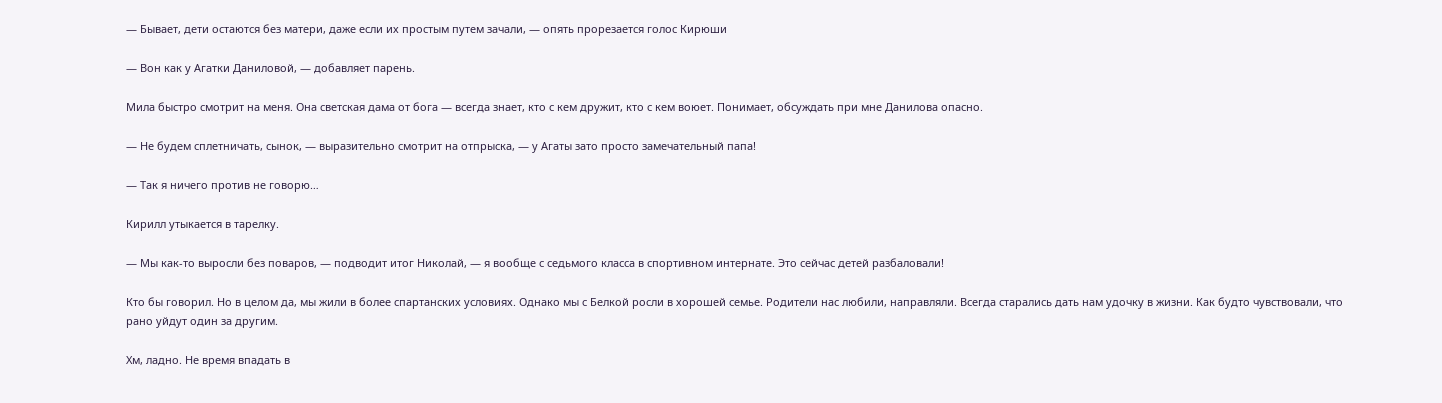— Бывает, дети остаются без матери, даже если их простым путем зачали, — опять прорезается голос Кирюши

— Вон как у Агатки Даниловой, — добавляет парень.

Мила быстро смотрит на меня. Она светская дама от бога — всегда знает, кто с кем дружит, кто с кем воюет. Понимает, обсуждать при мне Данилова опасно.

— Не будем сплетничать, сынок, — выразительно смотрит на отпрыска, — у Агаты зато просто замечательный папа!

— Так я ничего против не говорю…

Кирилл утыкается в тарелку.

— Мы как-то выросли без поваров, — подводит итог Николай, — я вообще с седьмого класса в спортивном интернате. Это сейчас детей разбаловали!

Кто бы говорил. Но в целом да, мы жили в более спартанских условиях. Однако мы с Белкой росли в хорошей семье. Родители нас любили, направляли. Всегда старались дать нам удочку в жизни. Как будто чувствовали, что рано уйдут один за другим.

Хм, ладно. Не время впадать в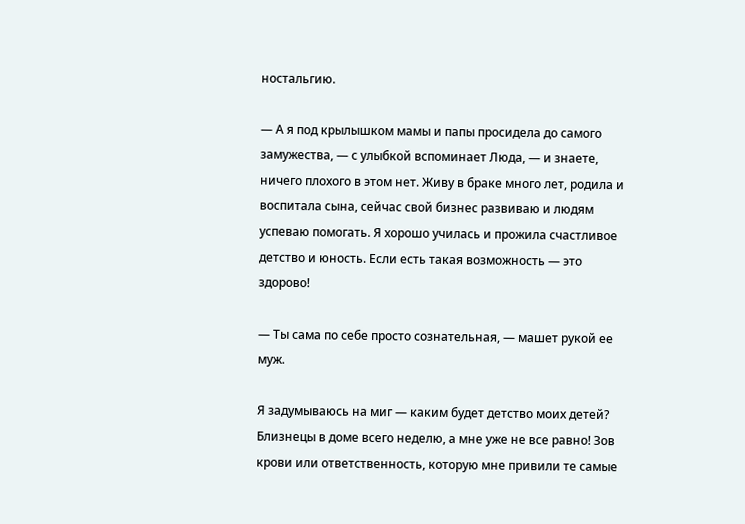ностальгию.

— А я под крылышком мамы и папы просидела до самого замужества, — с улыбкой вспоминает Люда, — и знаете, ничего плохого в этом нет. Живу в браке много лет, родила и воспитала сына, сейчас свой бизнес развиваю и людям успеваю помогать. Я хорошо училась и прожила счастливое детство и юность. Если есть такая возможность — это здорово!

— Ты сама по себе просто сознательная, — машет рукой ее муж.

Я задумываюсь на миг — каким будет детство моих детей? Близнецы в доме всего неделю, а мне уже не все равно! Зов крови или ответственность, которую мне привили те самые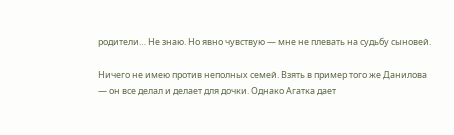родители… Не знаю. Но явно чувствую — мне не плевать на судьбу сыновей.

Ничего не имею против неполных семей. Взять в пример того же Данилова — он все делал и делает для дочки. Однако Агатка дает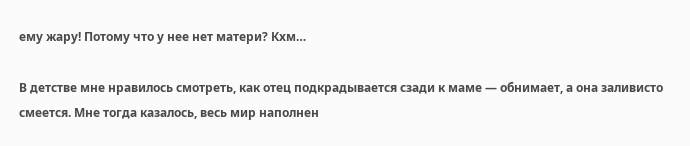ему жару! Потому что у нее нет матери? Кхм…

В детстве мне нравилось смотреть, как отец подкрадывается сзади к маме — обнимает, а она заливисто смеется. Мне тогда казалось, весь мир наполнен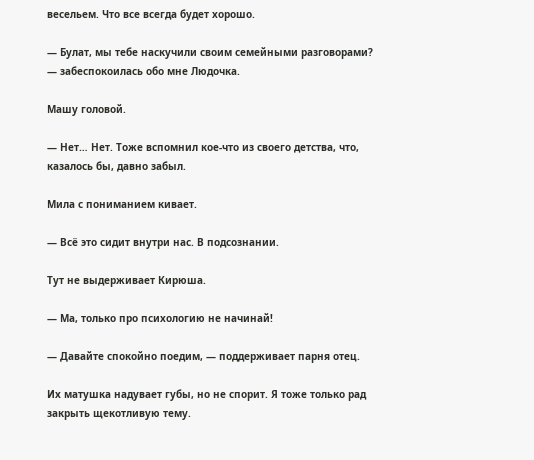весельем. Что все всегда будет хорошо.

— Булат, мы тебе наскучили своим семейными разговорами? — забеспокоилась обо мне Людочка.

Машу головой.

— Нет… Нет. Тоже вспомнил кое-что из своего детства, что, казалось бы, давно забыл.

Мила с пониманием кивает.

— Всё это сидит внутри нас. В подсознании.

Тут не выдерживает Кирюша.

— Ма, только про психологию не начинай!

— Давайте спокойно поедим, — поддерживает парня отец.

Их матушка надувает губы, но не спорит. Я тоже только рад закрыть щекотливую тему.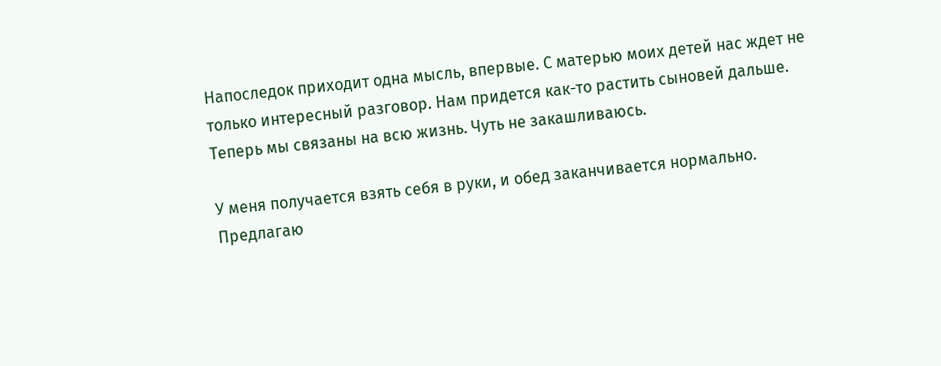Напоследок приходит одна мысль, впервые. С матерью моих детей нас ждет не только интересный разговор. Нам придется как-то растить сыновей дальше. Теперь мы связаны на всю жизнь. Чуть не закашливаюсь.

У меня получается взять себя в руки, и обед заканчивается нормально. Предлагаю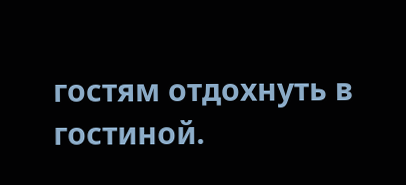гостям отдохнуть в гостиной.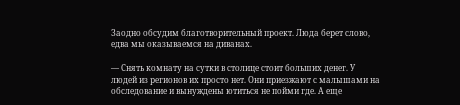Заодно обсудим благотворительный проект. Люда берет слово, едва мы оказываемся на диванах.

— Снять комнату на сутки в столице стоит больших денег. У людей из регионов их просто нет. Они приезжают с малышами на обследование и вынуждены ютиться не пойми где. А еще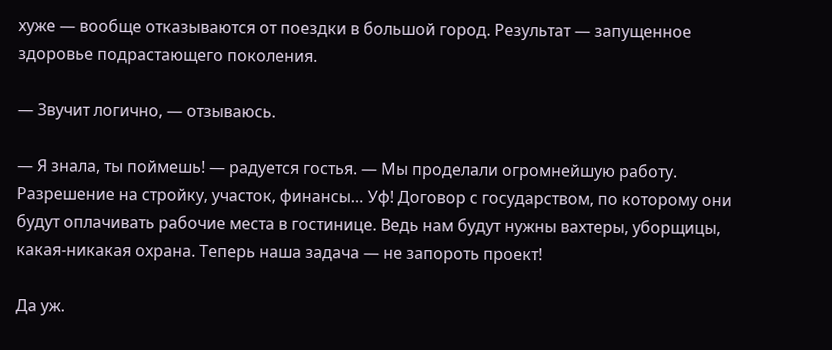хуже — вообще отказываются от поездки в большой город. Результат — запущенное здоровье подрастающего поколения.

— Звучит логично, — отзываюсь.

— Я знала, ты поймешь! — радуется гостья. — Мы проделали огромнейшую работу. Разрешение на стройку, участок, финансы… Уф! Договор с государством, по которому они будут оплачивать рабочие места в гостинице. Ведь нам будут нужны вахтеры, уборщицы, какая-никакая охрана. Теперь наша задача — не запороть проект!

Да уж.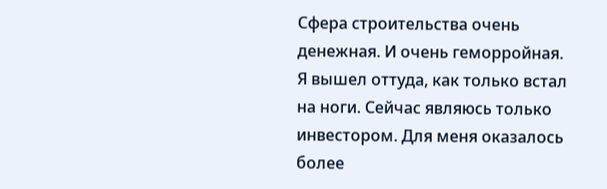Сфера строительства очень денежная. И очень геморройная. Я вышел оттуда, как только встал на ноги. Сейчас являюсь только инвестором. Для меня оказалось более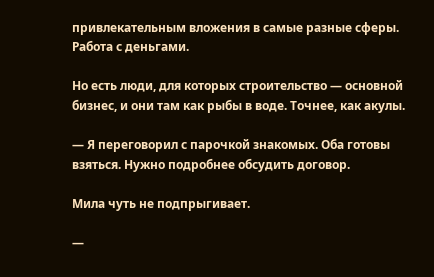привлекательным вложения в самые разные сферы. Работа с деньгами.

Но есть люди, для которых строительство — основной бизнес, и они там как рыбы в воде. Точнее, как акулы.

— Я переговорил с парочкой знакомых. Оба готовы взяться. Нужно подробнее обсудить договор.

Мила чуть не подпрыгивает.

—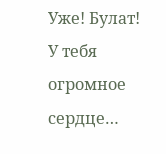Уже! Булат! У тебя огромное сердце…